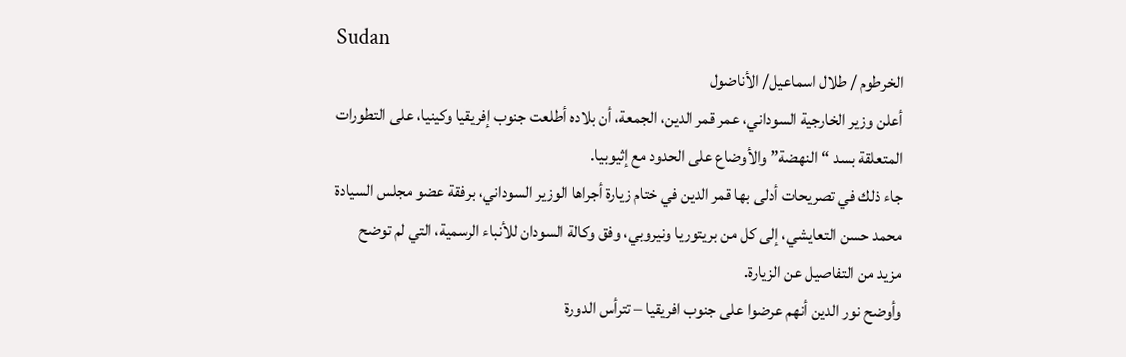Sudan
الخرطوم / طلال اسماعيل/ الأناضول
أعلن وزير الخارجية السوداني، عمر قمر الدين، الجمعة، أن بلاده أطلعت جنوب إفريقيا وكينيا، على التطورات المتعلقة بسد “النهضة” والأوضاع على الحدود مع إثيوبيا.
جاء ذلك في تصريحات أدلى بها قمر الدين في ختام زيارة أجراها الوزير السوداني، برفقة عضو مجلس السيادة محمد حسن التعايشي، إلى كل من بريتوريا ونيروبي، وفق وكالة السودان للأنباء الرسمية، التي لم توضح مزيد من التفاصيل عن الزيارة.
وأوضح نور الدين أنهم عرضوا على جنوب افريقيا – تترأس الدورة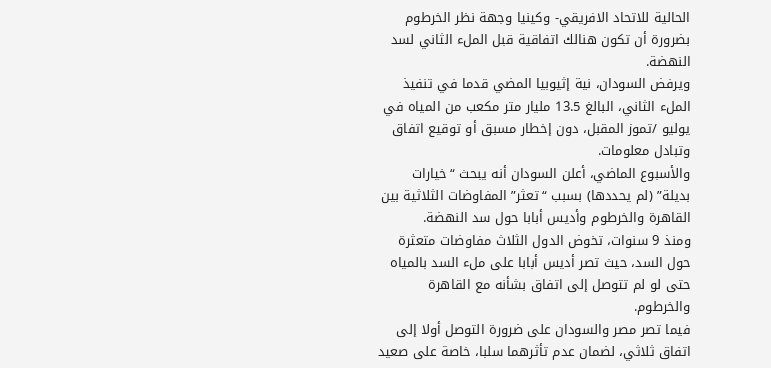الحالية للاتحاد الافريقي- وكينيا وجهة نظر الخرطوم بضرورة أن تكون هنالك اتفاقية قبل الملء الثاني لسد النهضة.
ويرفض السودان، نية إثيوبيا المضي قدما في تنفيذ الملء الثاني، البالغ 13.5 مليار متر مكعب من المياه في يوليو /تموز المقبل، دون إخطار مسبق أو توقيع اتفاق وتبادل معلومات.
والأسبوع الماضي، أعلن السودان أنه يبحث “خيارات بديلة” (لم يحددها) بسبب “تعثر” المفاوضات الثلاثية بين القاهرة والخرطوم وأديس أبابا حول سد النهضة.
ومنذ 9 سنوات، تخوض الدول الثلاث مفاوضات متعثرة حول السد، حيث تصر أديس أبابا على ملء السد بالمياه حتى لو لم تتوصل إلى اتفاق بشأنه مع القاهرة والخرطوم.
فيما تصر مصر والسودان على ضرورة التوصل أولا إلى اتفاق ثلاثي، لضمان عدم تأثرهما سلبا، خاصة على صعيد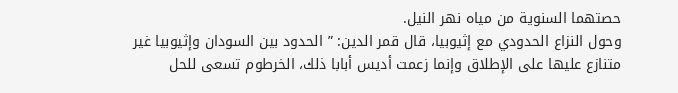حصتهما السنوية من مياه نهر النيل.
وحول النزاع الحدودي مع إثيوبيا، قال قمر الدين: ” الحدود بين السودان وإثيوبيا غير متنازع عليها على الإطلاق وإنما زعمت أديس أبابا ذلك، الخرطوم تسعى للحل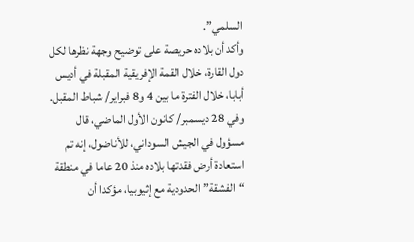السلمي”.
وأكد أن بلاده حريصة على توضيح وجهة نظرها لكل دول القارة، خلال القمة الإفريقية المقبلة في أديس أبابا، خلال الفترة ما بين 4 و8 فبراير/ شباط المقبل.
وفي 28 ديسمبر/ كانون الأول الماضي، قال مسؤول في الجيش السوداني، للأناضول، إنه تم استعادة أرض فقدتها بلاده منذ 20 عاما في منطقة “الفشقة” الحدودية مع إثيوبيا، مؤكدا أن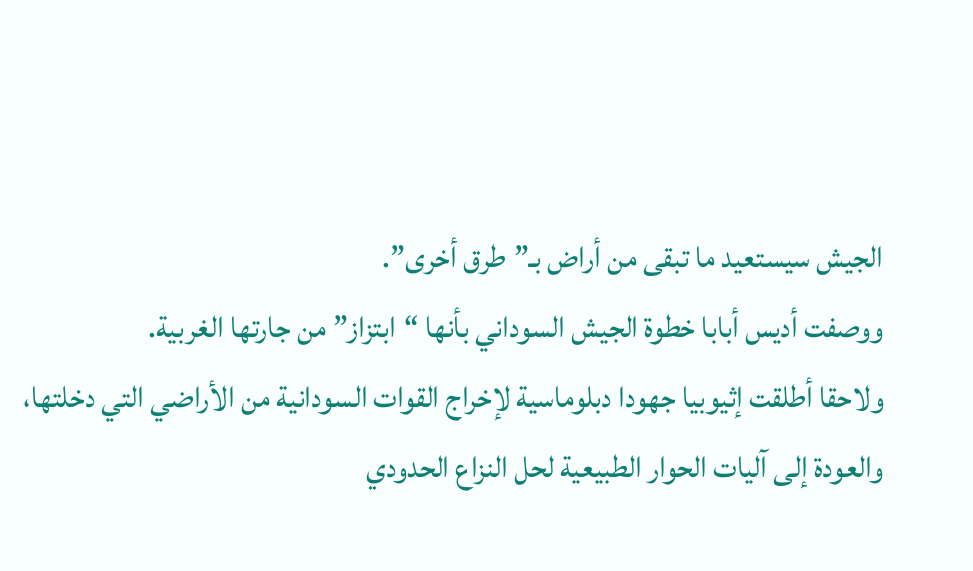الجيش سيستعيد ما تبقى من أراض بـ”طرق أخرى”.
ووصفت أديس أبابا خطوة الجيش السوداني بأنها “ابتزاز” من جارتها الغربية.
ولاحقا أطلقت إثيوبيا جهودا دبلوماسية لإخراج القوات السودانية من الأراضي التي دخلتها، والعودة إلى آليات الحوار الطبيعية لحل النزاع الحدودي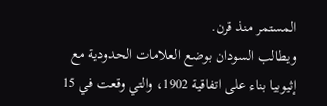المستمر منذ قرن.
ويطالب السودان بوضع العلامات الحدودية مع إثيوبيا بناء على اتفاقية 1902، والتي وقعت في 15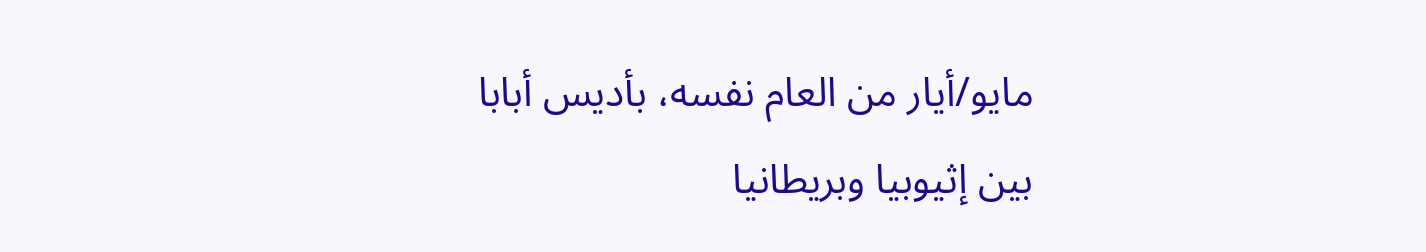مايو/أيار من العام نفسه، بأديس أبابا بين إثيوبيا وبريطانيا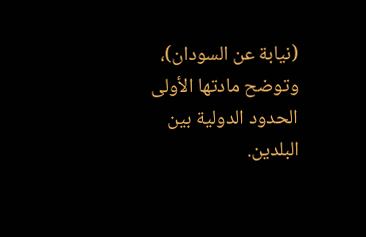(نيابة عن السودان)، وتوضح مادتها الأولى الحدود الدولية بين البلدين.